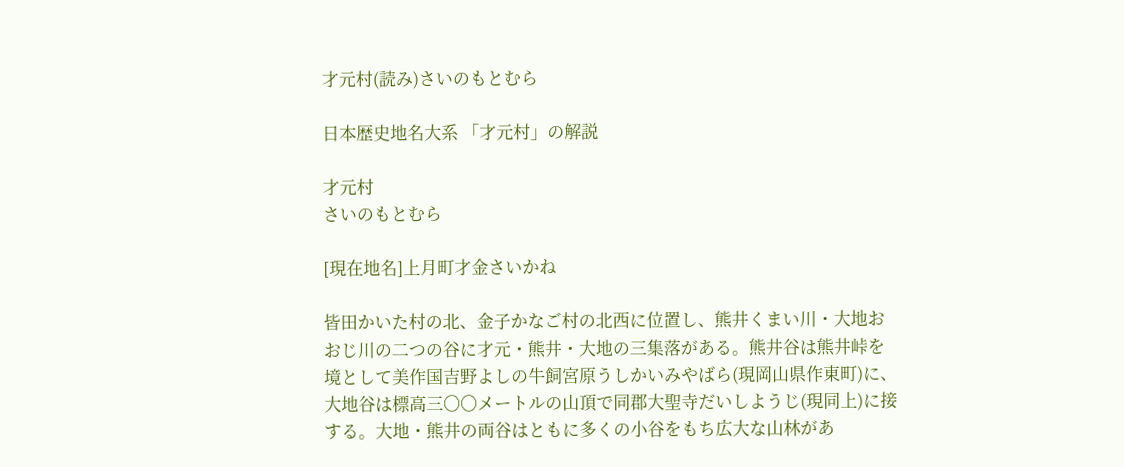才元村(読み)さいのもとむら

日本歴史地名大系 「才元村」の解説

才元村
さいのもとむら

[現在地名]上月町才金さいかね

皆田かいた村の北、金子かなご村の北西に位置し、熊井くまい川・大地おおじ川の二つの谷に才元・熊井・大地の三集落がある。熊井谷は熊井峠を境として美作国吉野よしの牛飼宮原うしかいみやばら(現岡山県作東町)に、大地谷は標高三〇〇メートルの山頂で同郡大聖寺だいしようじ(現同上)に接する。大地・熊井の両谷はともに多くの小谷をもち広大な山林があ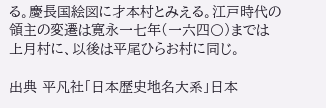る。慶長国絵図に才本村とみえる。江戸時代の領主の変遷は寛永一七年(一六四〇)までは上月村に、以後は平尾ひらお村に同じ。

出典 平凡社「日本歴史地名大系」日本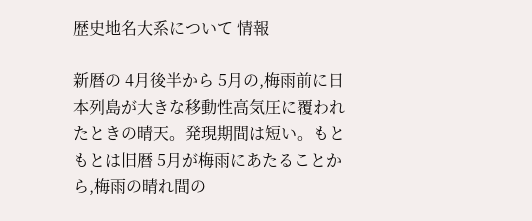歴史地名大系について 情報

新暦の 4月後半から 5月の,梅雨前に日本列島が大きな移動性高気圧に覆われたときの晴天。発現期間は短い。もともとは旧暦 5月が梅雨にあたることから,梅雨の晴れ間の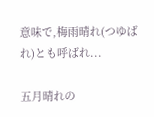意味で,梅雨晴れ(つゆばれ)とも呼ばれ...

五月晴れの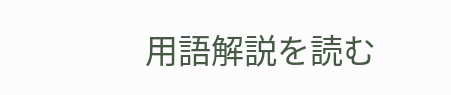用語解説を読む